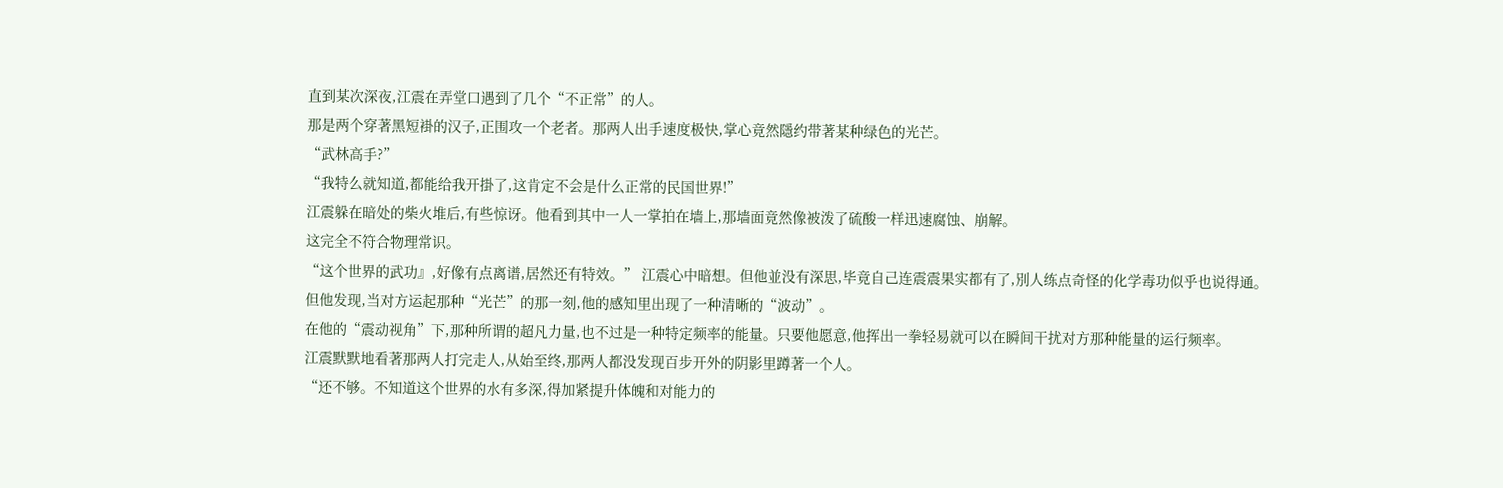直到某次深夜,江震在弄堂口遇到了几个“不正常”的人。
那是两个穿著黑短褂的汉子,正围攻一个老者。那两人出手速度极快,掌心竟然隱约带著某种绿色的光芒。
“武林高手?”
“我特么就知道,都能给我开掛了,这肯定不会是什么正常的民国世界!”
江震躲在暗处的柴火堆后,有些惊讶。他看到其中一人一掌拍在墙上,那墙面竟然像被泼了硫酸一样迅速腐蚀、崩解。
这完全不符合物理常识。
“这个世界的武功』,好像有点离谱,居然还有特效。” 江震心中暗想。但他並没有深思,毕竟自己连震震果实都有了,別人练点奇怪的化学毒功似乎也说得通。
但他发现,当对方运起那种“光芒”的那一刻,他的感知里出现了一种清晰的“波动”。
在他的“震动视角”下,那种所谓的超凡力量,也不过是一种特定频率的能量。只要他愿意,他挥出一拳轻易就可以在瞬间干扰对方那种能量的运行频率。
江震默默地看著那两人打完走人,从始至终,那两人都没发现百步开外的阴影里蹲著一个人。
“还不够。不知道这个世界的水有多深,得加紧提升体魄和对能力的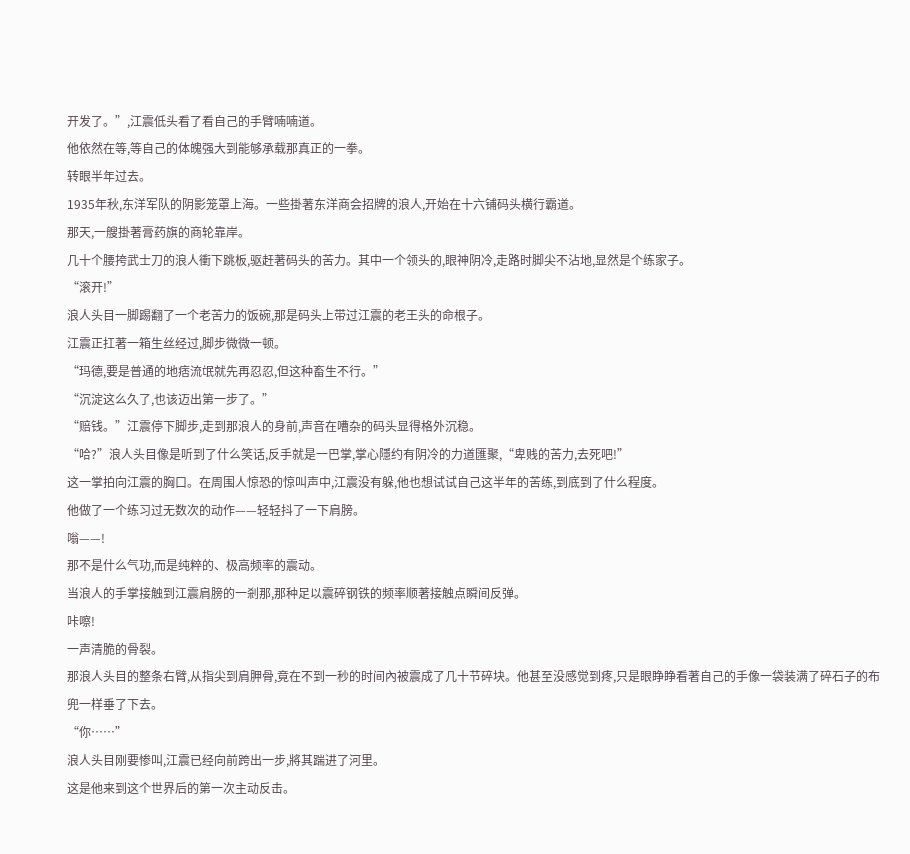开发了。”,江震低头看了看自己的手臂喃喃道。
他依然在等,等自己的体魄强大到能够承载那真正的一拳。
转眼半年过去。
1935年秋,东洋军队的阴影笼罩上海。一些掛著东洋商会招牌的浪人,开始在十六铺码头横行霸道。
那天,一艘掛著膏药旗的商轮靠岸。
几十个腰挎武士刀的浪人衝下跳板,驱赶著码头的苦力。其中一个领头的,眼神阴冷,走路时脚尖不沾地,显然是个练家子。
“滚开!”
浪人头目一脚踢翻了一个老苦力的饭碗,那是码头上带过江震的老王头的命根子。
江震正扛著一箱生丝经过,脚步微微一顿。
“玛德,要是普通的地痞流氓就先再忍忍,但这种畜生不行。”
“沉淀这么久了,也该迈出第一步了。”
“赔钱。”江震停下脚步,走到那浪人的身前,声音在嘈杂的码头显得格外沉稳。
“哈?”浪人头目像是听到了什么笑话,反手就是一巴掌,掌心隱约有阴冷的力道匯聚,“卑贱的苦力,去死吧!”
这一掌拍向江震的胸口。在周围人惊恐的惊叫声中,江震没有躲,他也想试试自己这半年的苦练,到底到了什么程度。
他做了一个练习过无数次的动作——轻轻抖了一下肩膀。
嗡——!
那不是什么气功,而是纯粹的、极高频率的震动。
当浪人的手掌接触到江震肩膀的一剎那,那种足以震碎钢铁的频率顺著接触点瞬间反弹。
咔嚓!
一声清脆的骨裂。
那浪人头目的整条右臂,从指尖到肩胛骨,竟在不到一秒的时间內被震成了几十节碎块。他甚至没感觉到疼,只是眼睁睁看著自己的手像一袋装满了碎石子的布兜一样垂了下去。
“你……”
浪人头目刚要惨叫,江震已经向前跨出一步,將其踹进了河里。
这是他来到这个世界后的第一次主动反击。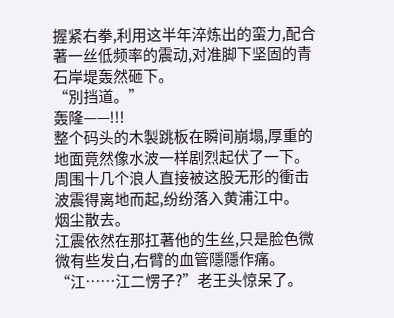握紧右拳,利用这半年淬炼出的蛮力,配合著一丝低频率的震动,对准脚下坚固的青石岸堤轰然砸下。
“別挡道。”
轰隆——!!!
整个码头的木製跳板在瞬间崩塌,厚重的地面竟然像水波一样剧烈起伏了一下。周围十几个浪人直接被这股无形的衝击波震得离地而起,纷纷落入黄浦江中。
烟尘散去。
江震依然在那扛著他的生丝,只是脸色微微有些发白,右臂的血管隱隱作痛。
“江……江二愣子?”老王头惊呆了。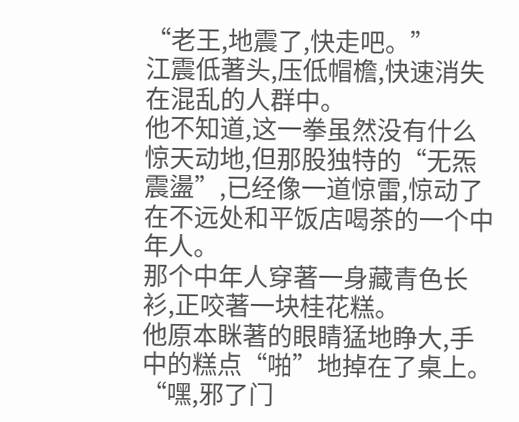“老王,地震了,快走吧。”
江震低著头,压低帽檐,快速消失在混乱的人群中。
他不知道,这一拳虽然没有什么惊天动地,但那股独特的“无炁震盪”,已经像一道惊雷,惊动了在不远处和平饭店喝茶的一个中年人。
那个中年人穿著一身藏青色长衫,正咬著一块桂花糕。
他原本眯著的眼睛猛地睁大,手中的糕点“啪”地掉在了桌上。
“嘿,邪了门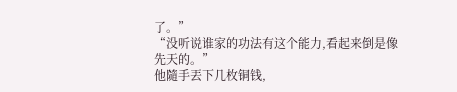了。”
“没听说谁家的功法有这个能力,看起来倒是像先天的。”
他隨手丟下几枚铜钱,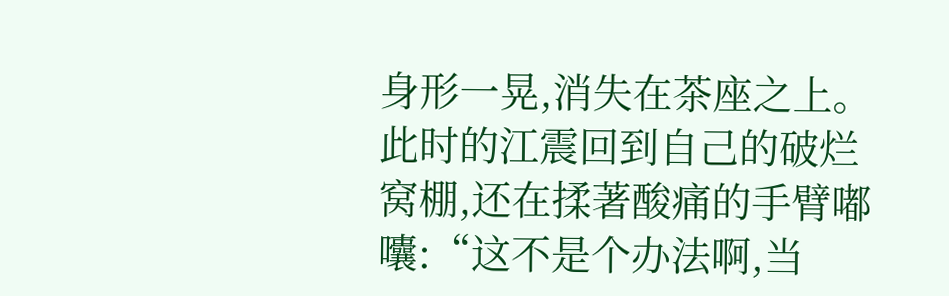身形一晃,消失在茶座之上。
此时的江震回到自己的破烂窝棚,还在揉著酸痛的手臂嘟囔:“这不是个办法啊,当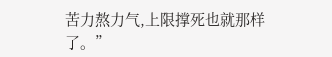苦力熬力气,上限撑死也就那样了。”